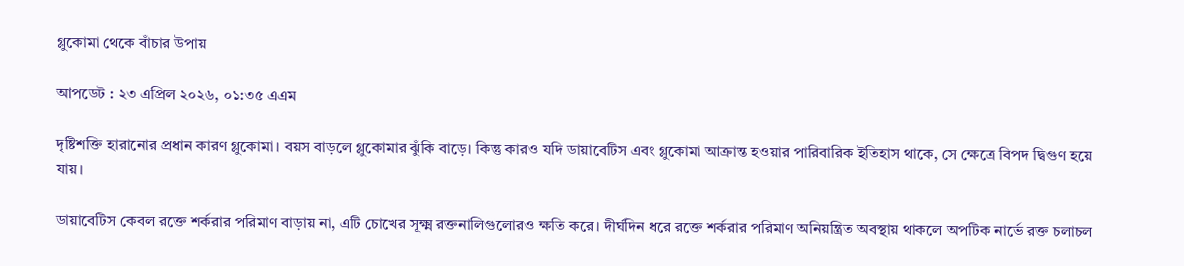গ্লুকোমা থেকে বাঁচার উপায়

আপডেট : ২৩ এপ্রিল ২০২৬, ০১:৩৫ এএম

দৃষ্টিশক্তি হারানোর প্রধান কারণ গ্লুকোমা। বয়স বাড়লে গ্লুকোমার ঝুঁকি বাড়ে। কিন্তু কারও যদি ডায়াবেটিস এবং গ্লুকোমা আক্রান্ত হওয়ার পারিবারিক ইতিহাস থাকে, সে ক্ষেত্রে বিপদ দ্বিগুণ হয়ে যায়।

ডায়াবেটিস কেবল রক্তে শর্করার পরিমাণ বাড়ায় না, এটি চোখের সূক্ষ্ম রক্তনালিগুলোরও ক্ষতি করে। দীর্ঘদিন ধরে রক্তে শর্করার পরিমাণ অনিয়ন্ত্রিত অবস্থায় থাকলে অপটিক নার্ভে রক্ত চলাচল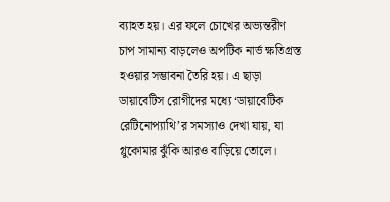ব্যাহত হয়। এর ফলে চোখের অভ্যন্তরীণ চাপ সামান্য বাড়লেও অপটিক নার্ভ ক্ষতিগ্রস্ত হওয়ার সম্ভাবনা তৈরি হয়। এ ছাড়া ডায়াবেটিস রোগীদের মধ্যে ‘ডায়াবেটিক রেটিনোপ্যাথি’র সমস্যাও দেখা যায়, যা গ্লুকোমার ঝুঁকি আরও বাড়িয়ে তোলে।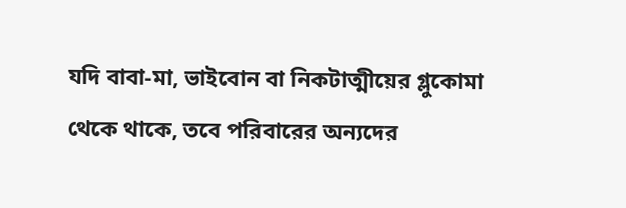যদি বাবা-মা, ভাইবোন বা নিকটাত্মীয়ের গ্লুকোমা থেকে থাকে, তবে পরিবারের অন্যদের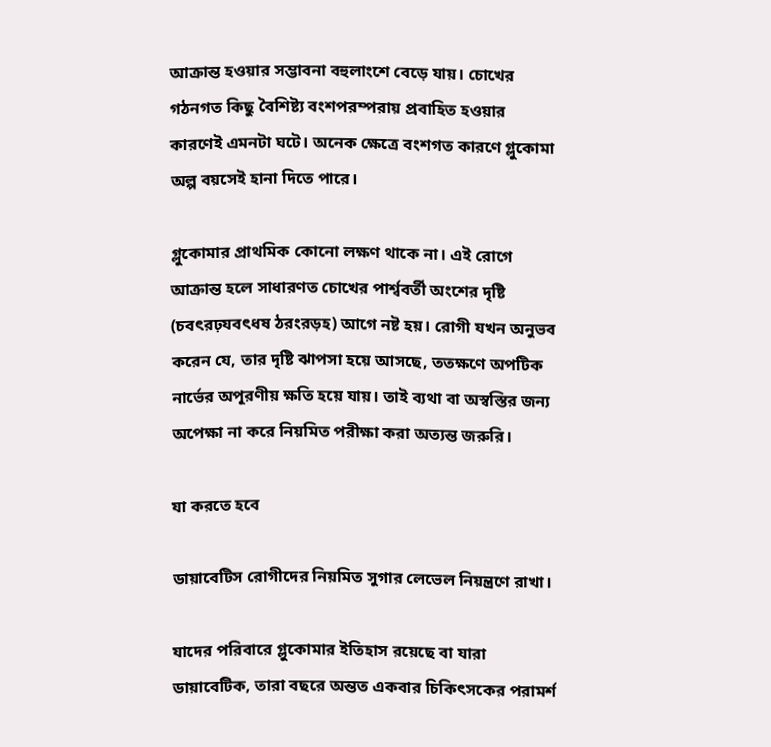আক্রান্ত হওয়ার সম্ভাবনা বহুলাংশে বেড়ে যায়। চোখের গঠনগত কিছু বৈশিষ্ট্য বংশপরম্পরায় প্রবাহিত হওয়ার কারণেই এমনটা ঘটে। অনেক ক্ষেত্রে বংশগত কারণে গ্লুকোমা অল্প বয়সেই হানা দিতে পারে।

গ্লুকোমার প্রাথমিক কোনো লক্ষণ থাকে না। এই রোগে আক্রান্ত হলে সাধারণত চোখের পার্শ্ববর্তী অংশের দৃষ্টি (চবৎরঢ়যবৎধষ ঠরংরড়হ) আগে নষ্ট হয়। রোগী যখন অনুভব করেন যে, তার দৃষ্টি ঝাপসা হয়ে আসছে, ততক্ষণে অপটিক নার্ভের অপূরণীয় ক্ষতি হয়ে যায়। তাই ব্যথা বা অস্বস্তির জন্য অপেক্ষা না করে নিয়মিত পরীক্ষা করা অত্যন্ত জরুরি।

যা করতে হবে

ডায়াবেটিস রোগীদের নিয়মিত সুগার লেভেল নিয়ন্ত্রণে রাখা।

যাদের পরিবারে গ্লুকোমার ইতিহাস রয়েছে বা যারা ডায়াবেটিক, তারা বছরে অন্তত একবার চিকিৎসকের পরামর্শ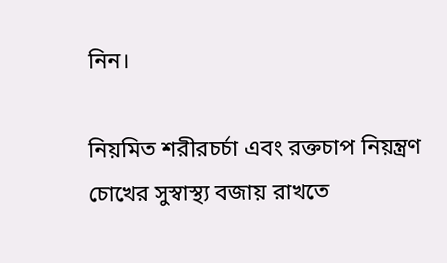নিন।

নিয়মিত শরীরচর্চা এবং রক্তচাপ নিয়ন্ত্রণ চোখের সুস্বাস্থ্য বজায় রাখতে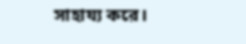সাহায্য করে।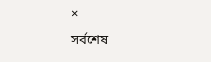×
সর্বশেষ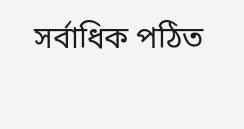সর্বাধিক পঠিত